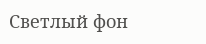Светлый фон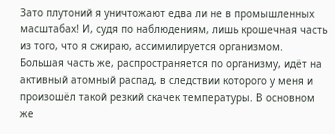Зато плутоний я уничтожают едва ли не в промышленных масштабах! И, судя по наблюдениям, лишь крошечная часть из того, что я сжираю, ассимилируется организмом. Большая часть же, распространяется по организму, идёт на активный атомный распад, в следствии которого у меня и произошёл такой резкий скачек температуры. В основном же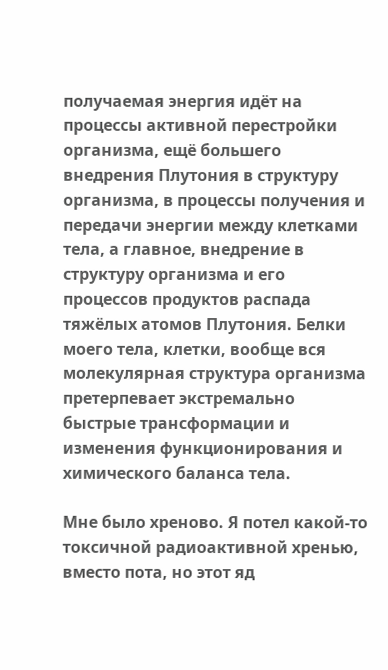получаемая энергия идёт на процессы активной перестройки организма, ещё большего внедрения Плутония в структуру организма, в процессы получения и передачи энергии между клетками тела, а главное, внедрение в структуру организма и его процессов продуктов распада тяжёлых атомов Плутония. Белки моего тела, клетки, вообще вся молекулярная структура организма претерпевает экстремально быстрые трансформации и изменения функционирования и химического баланса тела.

Мне было хреново. Я потел какой-то токсичной радиоактивной хренью, вместо пота, но этот яд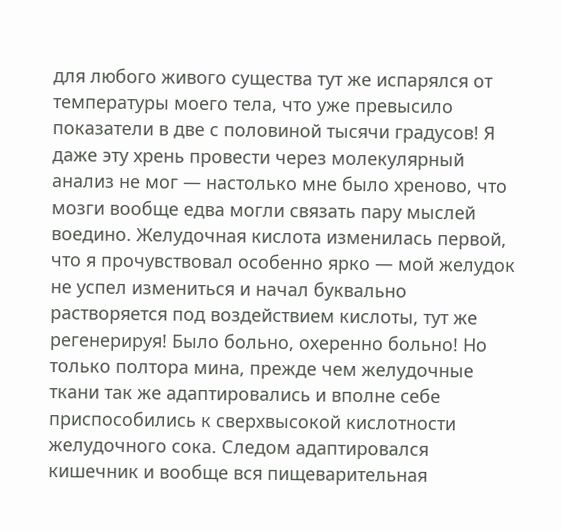для любого живого существа тут же испарялся от температуры моего тела, что уже превысило показатели в две с половиной тысячи градусов! Я даже эту хрень провести через молекулярный анализ не мог — настолько мне было хреново, что мозги вообще едва могли связать пару мыслей воедино. Желудочная кислота изменилась первой, что я прочувствовал особенно ярко — мой желудок не успел измениться и начал буквально растворяется под воздействием кислоты, тут же регенерируя! Было больно, охеренно больно! Но только полтора мина, прежде чем желудочные ткани так же адаптировались и вполне себе приспособились к сверхвысокой кислотности желудочного сока. Следом адаптировался кишечник и вообще вся пищеварительная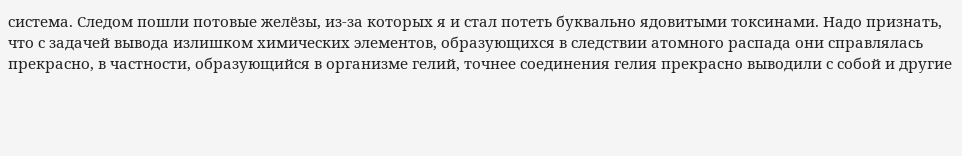система. Следом пошли потовые желёзы, из-за которых я и стал потеть буквально ядовитыми токсинами. Надо признать, что с задачей вывода излишком химических элементов, образующихся в следствии атомного распада они справлялась прекрасно, в частности, образующийся в организме гелий, точнее соединения гелия прекрасно выводили с собой и другие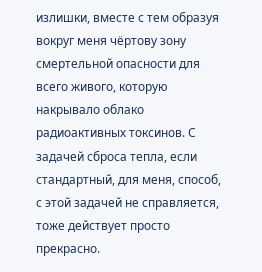излишки, вместе с тем образуя вокруг меня чёртову зону смертельной опасности для всего живого, которую накрывало облако радиоактивных токсинов. С задачей сброса тепла, если стандартный, для меня, способ, с этой задачей не справляется, тоже действует просто прекрасно.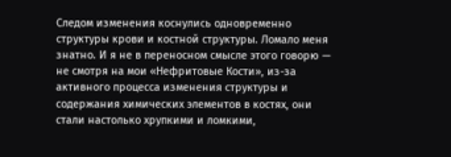Следом изменения коснулись одновременно структуры крови и костной структуры. Ломало меня знатно. И я не в переносном смысле этого говорю — не смотря на мои «Нефритовые Кости», из-за активного процесса изменения структуры и содержания химических элементов в костях, они стали настолько хрупкими и ломкими,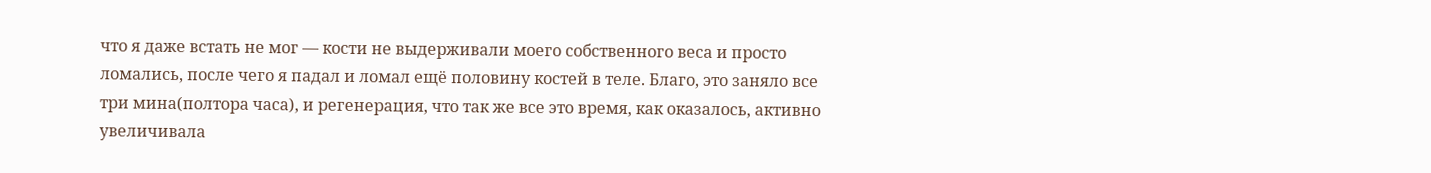что я даже встать не мог — кости не выдерживали моего собственного веса и просто ломались, после чего я падал и ломал ещё половину костей в теле. Благо, это заняло все три мина(полтора часа), и регенерация, что так же все это время, как оказалось, активно увеличивала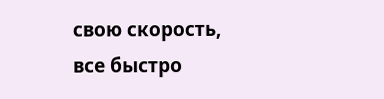свою скорость, все быстро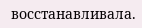восстанавливала.